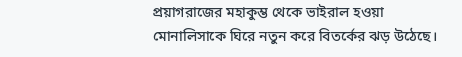প্রয়াগরাজের মহাকুম্ভ থেকে ভাইরাল হওয়া মোনালিসাকে ঘিরে নতুন করে বিতর্কের ঝড় উঠেছে।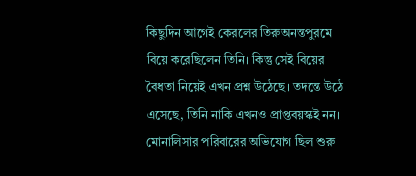কিছুদিন আগেই কেরলের তিরুঅনন্তপুরমে বিয়ে করেছিলেন তিনি। কিন্তু সেই বিয়ের বৈধতা নিয়েই এখন প্রশ্ন উঠেছে। তদন্তে উঠে এসেছে, তিনি নাকি এখনও প্রাপ্তবয়স্কই নন।
মোনালিসার পরিবারের অভিযোগ ছিল শুরু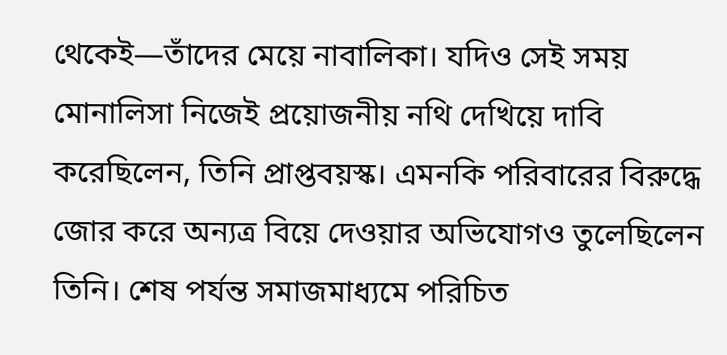থেকেই—তাঁদের মেয়ে নাবালিকা। যদিও সেই সময় মোনালিসা নিজেই প্রয়োজনীয় নথি দেখিয়ে দাবি করেছিলেন, তিনি প্রাপ্তবয়স্ক। এমনকি পরিবারের বিরুদ্ধে জোর করে অন্যত্র বিয়ে দেওয়ার অভিযোগও তুলেছিলেন তিনি। শেষ পর্যন্ত সমাজমাধ্যমে পরিচিত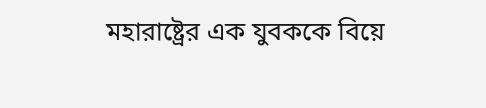মহারাষ্ট্রের এক যুবককে বিয়ে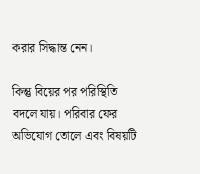করার সিদ্ধান্ত নেন।

কিন্তু বিয়ের পর পরিস্থিতি বদলে যায়। পরিবার ফের অভিযোগ তোলে এবং বিষয়টি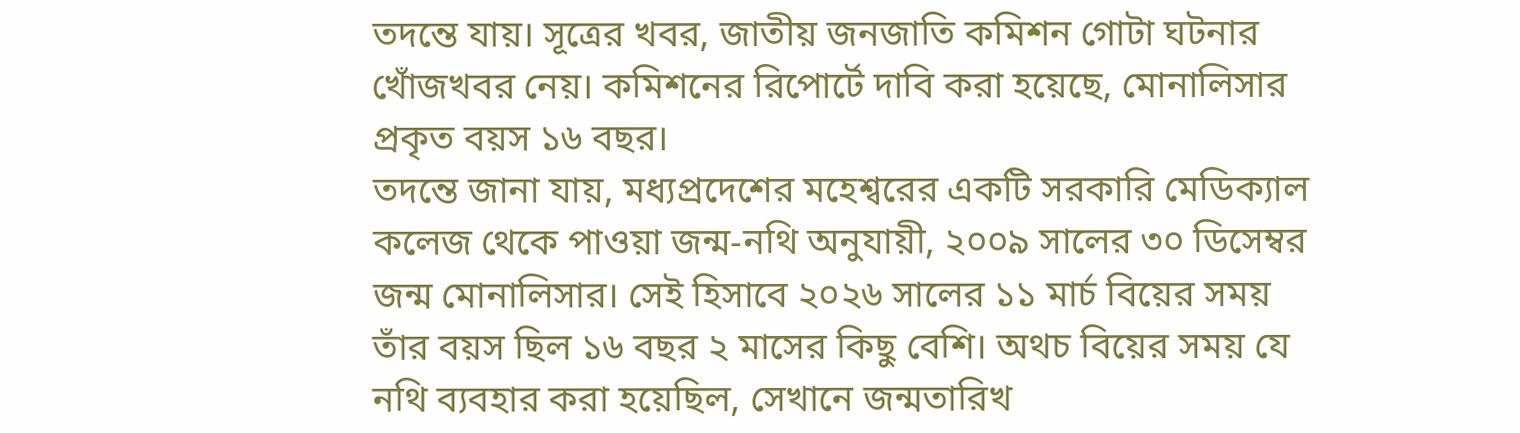তদন্তে যায়। সূত্রের খবর, জাতীয় জনজাতি কমিশন গোটা ঘটনার খোঁজখবর নেয়। কমিশনের রিপোর্টে দাবি করা হয়েছে, মোনালিসার প্রকৃত বয়স ১৬ বছর।
তদন্তে জানা যায়, মধ্যপ্রদেশের মহেশ্বরের একটি সরকারি মেডিক্যাল কলেজ থেকে পাওয়া জন্ম-নথি অনুযায়ী, ২০০৯ সালের ৩০ ডিসেম্বর জন্ম মোনালিসার। সেই হিসাবে ২০২৬ সালের ১১ মার্চ বিয়ের সময় তাঁর বয়স ছিল ১৬ বছর ২ মাসের কিছু বেশি। অথচ বিয়ের সময় যে নথি ব্যবহার করা হয়েছিল, সেখানে জন্মতারিখ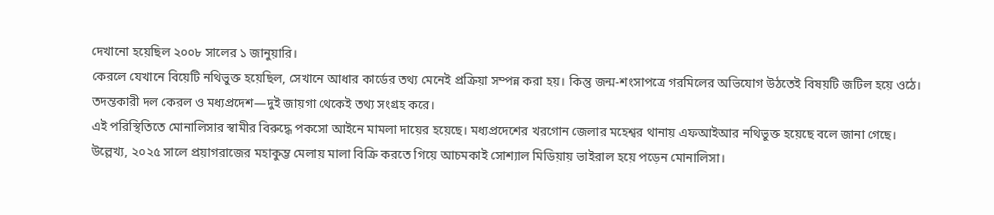দেখানো হয়েছিল ২০০৮ সালের ১ জানুয়ারি।
কেরলে যেখানে বিয়েটি নথিভুক্ত হয়েছিল, সেখানে আধার কার্ডের তথ্য মেনেই প্রক্রিয়া সম্পন্ন করা হয়। কিন্তু জন্ম-শংসাপত্রে গরমিলের অভিযোগ উঠতেই বিষয়টি জটিল হয়ে ওঠে। তদন্তকারী দল কেরল ও মধ্যপ্রদেশ—দুই জায়গা থেকেই তথ্য সংগ্রহ করে।
এই পরিস্থিতিতে মোনালিসার স্বামীর বিরুদ্ধে পকসো আইনে মামলা দায়ের হয়েছে। মধ্যপ্রদেশের খরগোন জেলার মহেশ্বর থানায় এফআইআর নথিভুক্ত হয়েছে বলে জানা গেছে।
উল্লেখ্য, ২০২৫ সালে প্রয়াগরাজের মহাকুম্ভ মেলায় মালা বিক্রি করতে গিয়ে আচমকাই সোশ্যাল মিডিয়ায় ভাইরাল হয়ে পড়েন মোনালিসা।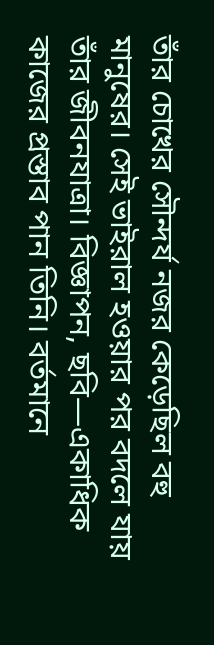তাঁর চোখের সৌন্দর্য নজর কেড়েছিল বহু মানুষের। সেই ভাইরাল হওয়ার পর বদলে যায় তাঁর জীবনযাত্রা। বিজ্ঞাপন, ছবি—একাধিক কাজের প্রস্তাব পান তিনি। বর্তমানে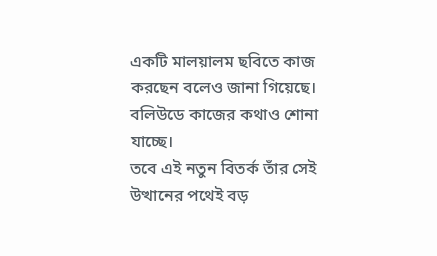একটি মালয়ালম ছবিতে কাজ করছেন বলেও জানা গিয়েছে। বলিউডে কাজের কথাও শোনা যাচ্ছে।
তবে এই নতুন বিতর্ক তাঁর সেই উত্থানের পথেই বড়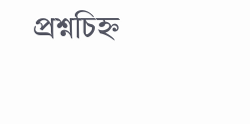প্রশ্নচিহ্ন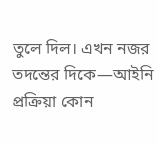তুলে দিল। এখন নজর তদন্তের দিকে—আইনি প্রক্রিয়া কোন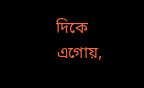দিকে এগোয়,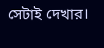সেটাই দেখার।